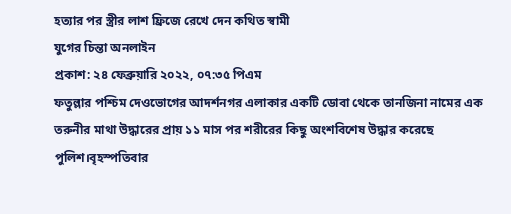হত্যার পর স্ত্রীর লাশ ফ্রিজে রেখে দেন কথিত স্বামী
যুগের চিন্তা অনলাইন
প্রকাশ: ২৪ ফেব্রুয়ারি ২০২২, ০৭:৩৫ পিএম
ফতুল্লার পশ্চিম দেওভোগের আদর্শনগর এলাকার একটি ডোবা থেকে তানজিনা নামের এক তরুনীর মাথা উদ্ধারের প্রায় ১১ মাস পর শরীরের কিছু অংশবিশেষ উদ্ধার করেছে পুলিশ।বৃহস্পতিবার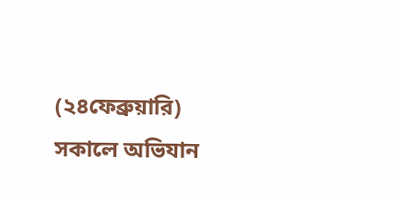(২৪ফেব্রুয়ারি) সকালে অভিযান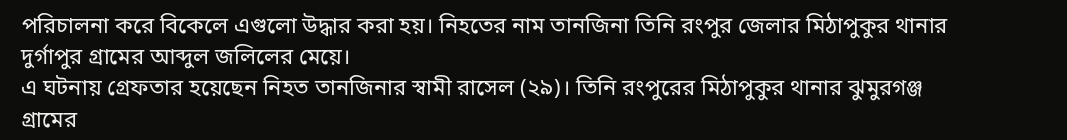পরিচালনা করে বিকেলে এগুলো উদ্ধার করা হয়। নিহতের নাম তানজিনা তিনি রংপুর জেলার মিঠাপুকুর থানার দুর্গাপুর গ্রামের আব্দুল জলিলের মেয়ে।
এ ঘটনায় গ্রেফতার হয়েছেন নিহত তানজিনার স্বামী রাসেল (২৯)। তিনি রংপুরের মিঠাপুকুর থানার ঝুমুরগঞ্জ গ্রামের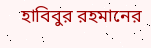হাবিবুর রহমানের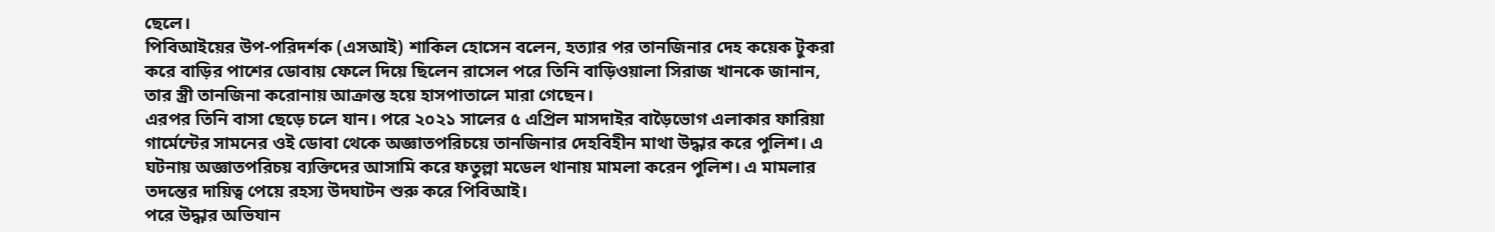ছেলে।
পিবিআইয়ের উপ-পরিদর্শক (এসআই) শাকিল হোসেন বলেন, হত্যার পর তানজিনার দেহ কয়েক টুকরা করে বাড়ির পাশের ডোবায় ফেলে দিয়ে ছিলেন রাসেল পরে তিনি বাড়িওয়ালা সিরাজ খানকে জানান, তার স্ত্রী তানজিনা করোনায় আক্রান্ত হয়ে হাসপাতালে মারা গেছেন।
এরপর তিনি বাসা ছেড়ে চলে যান। পরে ২০২১ সালের ৫ এপ্রিল মাসদাইর বাড়ৈভোগ এলাকার ফারিয়া গার্মেন্টের সামনের ওই ডোবা থেকে অজ্ঞাতপরিচয়ে তানজিনার দেহবিহীন মাথা উদ্ধার করে পুলিশ। এ ঘটনায় অজ্ঞাতপরিচয় ব্যক্তিদের আসামি করে ফতুল্লা মডেল থানায় মামলা করেন পুলিশ। এ মামলার তদন্তের দায়িত্ব পেয়ে রহস্য উদঘাটন শুরু করে পিবিআই।
পরে উদ্ধার অভিযান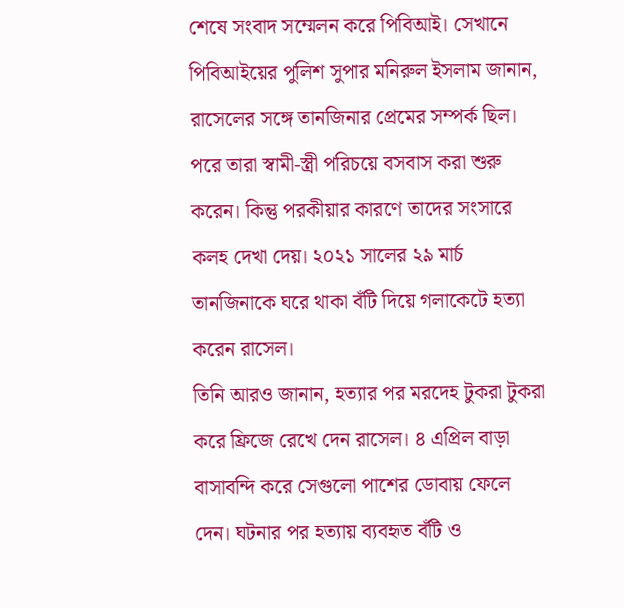শেষে সংবাদ সম্মেলন করে পিবিআই। সেখানে পিবিআইয়ের পুলিশ সুপার মনিরুল ইসলাম জানান, রাসেলের সঙ্গে তানজিনার প্রেমের সম্পর্ক ছিল। পরে তারা স্বামী-স্ত্রী পরিচয়ে বসবাস করা শুরু করেন। কিন্তু পরকীয়ার কারণে তাদের সংসারে কলহ দেখা দেয়। ২০২১ সালের ২৯ মার্চ তানজিনাকে ঘরে থাকা বঁটি দিয়ে গলাকেটে হত্যা করেন রাসেল।
তিনি আরও জানান, হত্যার পর মরদেহ টুকরা টুকরা করে ফ্রিজে রেখে দেন রাসেল। ৪ এপ্রিল বাড়া বাসাবন্দি করে সেগুলো পাশের ডোবায় ফেলে দেন। ঘটনার পর হত্যায় ব্যবহৃত বঁটি ও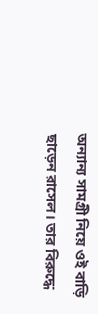অন্যান্য সামগ্রী নিয়ে ওই বাড়ি ছাড়েন রাসেল। তার বিরুদ্ধে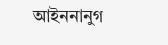আইননানুগ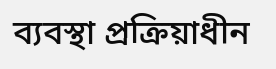ব্যবস্থা প্রক্রিয়াধীন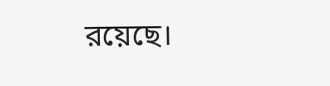রয়েছে।